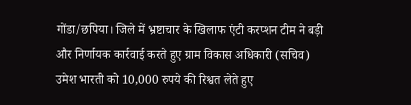गोंडा/छपिया। जिले में भ्रष्टाचार के खिलाफ एंटी करप्शन टीम ने बड़ी और निर्णायक कार्रवाई करते हुए ग्राम विकास अधिकारी (सचिव) उमेश भारती को 10,000 रुपये की रिश्वत लेते हुए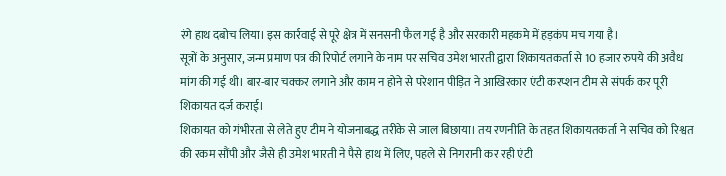रंगे हाथ दबोच लिया। इस कार्रवाई से पूरे क्षेत्र में सनसनी फैल गई है और सरकारी महकमे में हड़कंप मच गया है।
सूत्रों के अनुसार, जन्म प्रमाण पत्र की रिपोर्ट लगाने के नाम पर सचिव उमेश भारती द्वारा शिकायतकर्ता से 10 हजार रुपये की अवैध मांग की गई थी। बार-बार चक्कर लगाने और काम न होने से परेशान पीड़ित ने आखिरकार एंटी करप्शन टीम से संपर्क कर पूरी शिकायत दर्ज कराई।
शिकायत को गंभीरता से लेते हुए टीम ने योजनाबद्ध तरीके से जाल बिछाया। तय रणनीति के तहत शिकायतकर्ता ने सचिव को रिश्वत की रकम सौंपी और जैसे ही उमेश भारती ने पैसे हाथ में लिए, पहले से निगरानी कर रही एंटी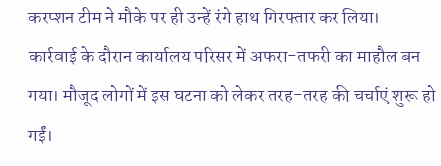करप्शन टीम ने मौके पर ही उन्हें रंगे हाथ गिरफ्तार कर लिया।
कार्रवाई के दौरान कार्यालय परिसर में अफरा-तफरी का माहौल बन गया। मौजूद लोगों में इस घटना को लेकर तरह-तरह की चर्चाएं शुरू हो गईं।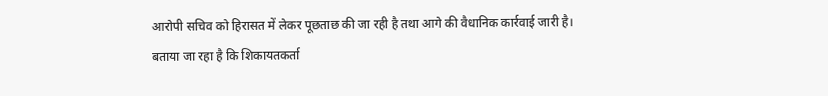आरोपी सचिव को हिरासत में लेकर पूछताछ की जा रही है तथा आगे की वैधानिक कार्रवाई जारी है।
बताया जा रहा है कि शिकायतकर्ता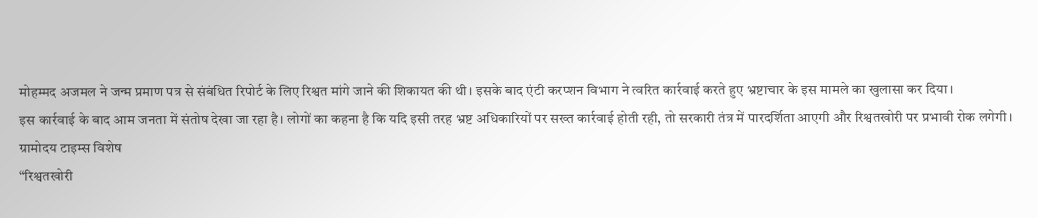मोहम्मद अजमल ने जन्म प्रमाण पत्र से संबंधित रिपोर्ट के लिए रिश्वत मांगे जाने की शिकायत की थी। इसके बाद एंटी करप्शन विभाग ने त्वरित कार्रवाई करते हुए भ्रष्टाचार के इस मामले का खुलासा कर दिया।
इस कार्रवाई के बाद आम जनता में संतोष देखा जा रहा है। लोगों का कहना है कि यदि इसी तरह भ्रष्ट अधिकारियों पर सख्त कार्रवाई होती रही, तो सरकारी तंत्र में पारदर्शिता आएगी और रिश्वतखोरी पर प्रभावी रोक लगेगी।
ग्रामोदय टाइम्स विशेष
“रिश्वतखोरी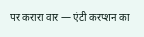पर करारा वार — एंटी करप्शन का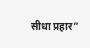सीधा प्रहार”